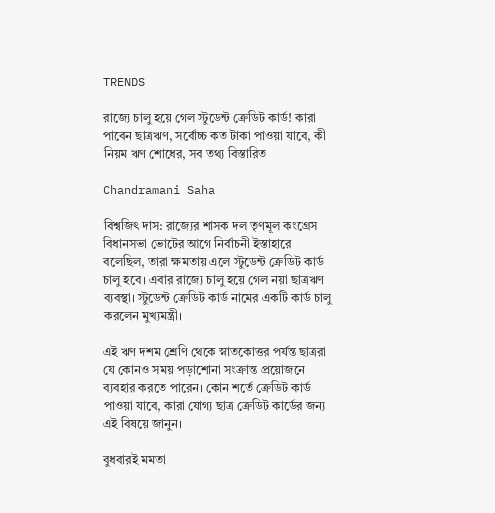TRENDS

রাজ্যে চালু হয়ে গেল স্টুডেন্ট ক্রেডিট কার্ড! কারা পাবেন ছাত্রঋণ, সর্বোচ্চ কত টাকা পাওয়া যাবে, কী নিয়ম ঋণ শোধের, সব তথ্য বিস্তারিত

Chandramani Saha

বিশ্বজিৎ দাস: রাজ্যের শাসক দল তৃণমূল কংগ্রেস বিধানসভা ভোটের আগে নির্বাচনী ইস্তাহারে বলেছিল, তারা ক্ষমতায় এলে স্টুডেন্ট ক্রেডিট কার্ড চালু হবে। এবার রাজ্যে চালু হয়ে গেল নয়া ছাত্রঋণ ব্যবস্থা। স্টুডেন্ট ক্রেডিট কার্ড নামের একটি কার্ড চালু করলেন মুখ্যমন্ত্রী।

এই ঋণ দশম শ্রেণি থেকে স্নাতকোত্তর পর্যন্ত ছাত্ররা যে কোনও সময় পড়াশোনা সংক্রান্ত প্রয়োজনে ব্যবহার করতে পারেন। কোন শর্তে ক্রেডিট কার্ড পাওয়া যাবে, কারা যোগ্য ছাত্র ক্রেডিট কার্ডের জন্য এই বিষয়ে জানুন।

বুধবারই মমতা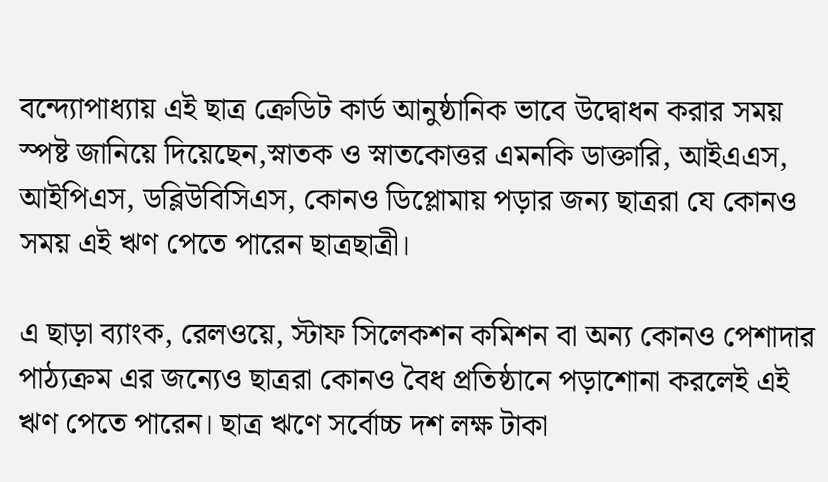বন্দ্যোপাধ্যায় এই ছাত্র ক্রেডিট কার্ড আনুষ্ঠানিক ভাবে উদ্বোধন করার সময় স্পষ্ট জানিয়ে দিয়েছেন,স্নাতক ও স্নাতকোত্তর এমনকি ডাক্তারি, আইএএস, আইপিএস, ডব্লিউবিসিএস, কোনও ডিপ্লোমায় পড়ার জন্য ছাত্ররা যে কোনও সময় এই ঋণ পেতে পারেন ছাত্রছাত্রী।

এ ছাড়া ব্যাংক, রেলওয়ে, স্টাফ সিলেকশন কমিশন বা অন্য কোনও পেশাদার পাঠ্যক্রম এর জন্যেও ছাত্ররা কোনও বৈধ প্রতিষ্ঠানে পড়াশোনা করলেই এই ঋণ পেতে পারেন। ছাত্র ঋণে সর্বোচ্চ দশ লক্ষ টাকা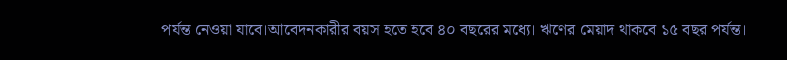পর্যন্ত নেওয়া যাবে।আবেদনকারীর বয়স হতে হবে ৪০ বছরের মধ্যে। ঋণের মেয়াদ থাকবে ১৫ বছর পর্যন্ত।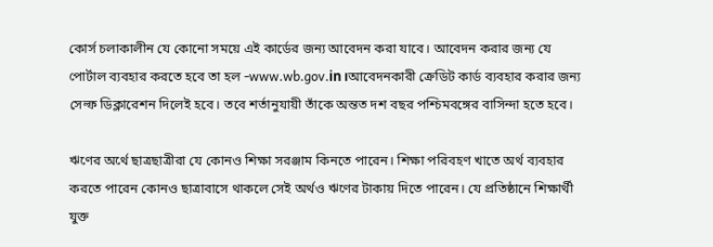কোর্স চলাকালীন যে কোনো সময়ে এই কার্ডের জন্য আবেদন করা যাবে। আবেদন করার জন্য যে পোর্টাল ব্যবহার করতে হবে তা হল -www.wb.gov.in।আবেদনকারী ক্রেডিট কার্ড ব্যবহার করার জন্য সেল্ফ ডিক্লারেশন দিলেই হবে। তবে শর্তানুযায়ী তাঁকে অন্তত দশ বছর পশ্চিমবঙ্গের বাসিন্দা হতে হবে।

ঋণের অর্থে ছাত্রছাত্রীরা যে কোনও শিক্ষা সরঞ্জাম কিনতে পারেন। শিক্ষা পরিবহণ খাতে অর্থ ব্যবহার করতে পারেন কোনও ছাত্রাবাসে থাকলে সেই অর্থও ঋণের টাকায় দিতে পারেন। যে প্রতিষ্ঠানে শিক্ষার্থী যুক্ত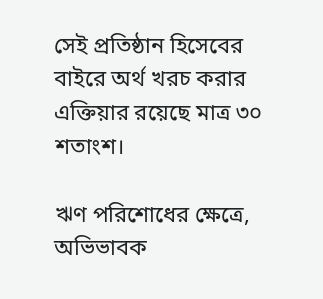সেই প্রতিষ্ঠান হিসেবের বাইরে অর্থ খরচ করার এক্তিয়ার রয়েছে মাত্র ৩০ শতাংশ।

ঋণ পরিশোধের ক্ষেত্রে, অভিভাবক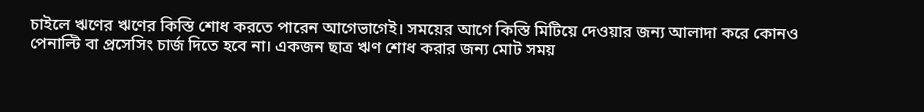চাইলে ঋণের ঋণের কিস্তি শোধ করতে পারেন আগেভাগেই। সময়ের আগে কিস্তি মিটিয়ে দেওয়ার জন্য আলাদা করে কোনও পেনাল্টি বা প্রসেসিং চার্জ দিতে হবে না। একজন ছাত্র ঋণ শোধ করার জন্য মোট সময়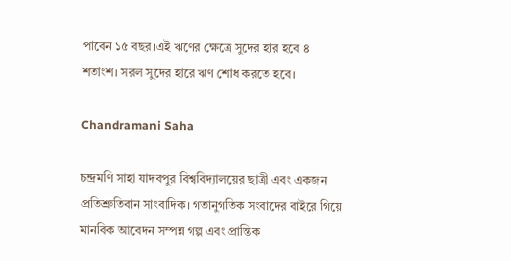পাবেন ১৫ বছর।এই ঋণের ক্ষেত্রে সুদের হার হবে ৪ শতাংশ। সরল সুদের হারে ঋণ শোধ করতে হবে।

Chandramani Saha

চন্দ্রমণি সাহা যাদবপুর বিশ্ববিদ্যালয়ের ছাত্রী এবং একজন প্রতিশ্রুতিবান সাংবাদিক। গতানুগতিক সংবাদের বাইরে গিয়ে মানবিক আবেদন সম্পন্ন গল্প এবং প্রান্তিক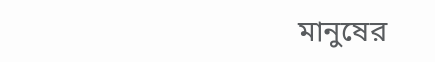মানুষের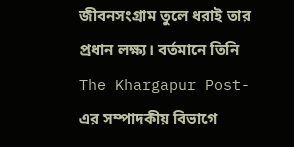জীবনসংগ্রাম তুলে ধরাই তার প্রধান লক্ষ্য। বর্তমানে তিনি The Khargapur Post-এর সম্পাদকীয় বিভাগে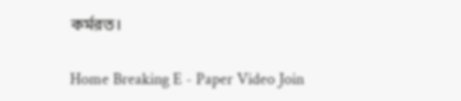কর্মরত।

Home Breaking E - Paper Video Join